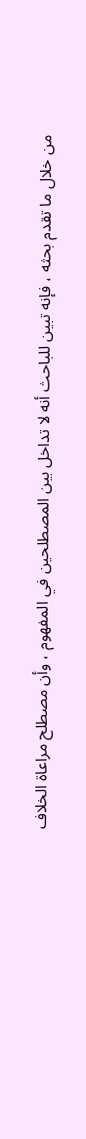من خلال ما تقدم بحثه ، فإنه تبين للباحث أنه لا تداخل بين المصطلحين في المفهوم ، وأن مصطلح مراعاة الخلاف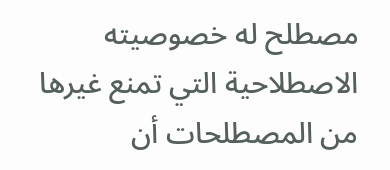مصطلح له خصوصيته الاصطلاحية التي تمنع غيرها من المصطلحات أن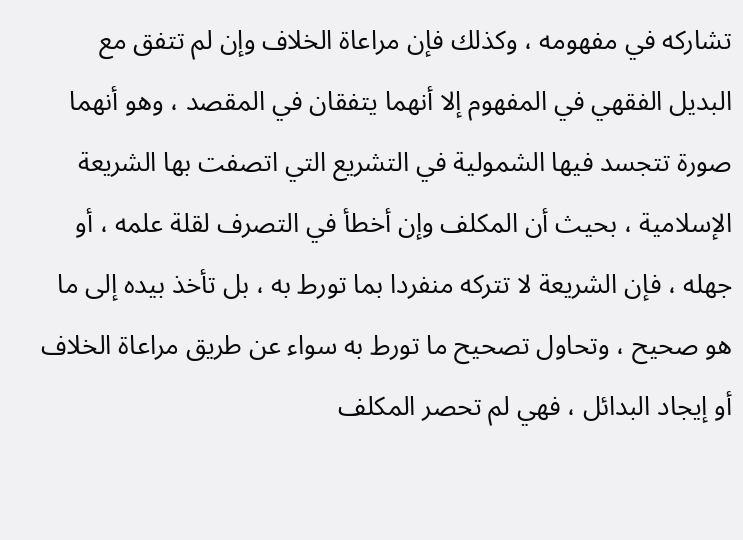تشاركه في مفهومه ، وكذلك فإن مراعاة الخلاف وإن لم تتفق مع البديل الفقهي في المفهوم إلا أنهما يتفقان في المقصد ، وهو أنهما صورة تتجسد فيها الشمولية في التشريع التي اتصفت بها الشريعة الإسلامية ، بحيث أن المكلف وإن أخطأ في التصرف لقلة علمه ، أو جهله ، فإن الشريعة لا تتركه منفردا بما تورط به ، بل تأخذ بيده إلى ما هو صحيح ، وتحاول تصحيح ما تورط به سواء عن طريق مراعاة الخلاف أو إيجاد البدائل ، فهي لم تحصر المكلف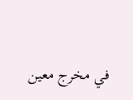في مخرج معين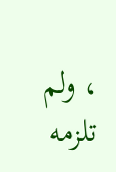، ولم تلزمه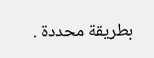بطريقة محددة .